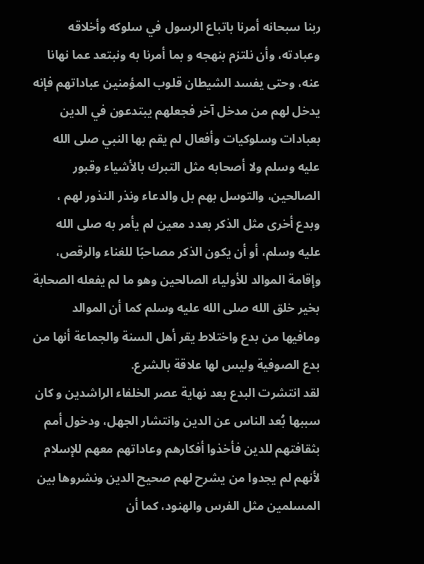ربنا سبحانه أمرنا باتباع الرسول في سلوكه وأخلاقه وعبادته، وأن نلتزم بنهجه و بما أمرنا به ونبتعد عما نهانا عنه، وحتى يفسد الشيطان قلوب المؤمنين عباداتهم فإنه يدخل لهم من مدخل آخر فجعلهم يبتدعون في الدين بعبادات وسلوكيات وأفعال لم يقم بها النبي صلى الله عليه وسلم ولا أصحابه مثل التبرك بالأشياء وقبور الصالحين، والتوسل بهم بل والدعاء ونذر النذور لهم ، وبدع أخرى مثل الذكر بعدد معين لم يأمر به صلى الله عليه وسلم، أو أن يكون الذكر مصاحبًا للغناء والرقص، وإقامة الموالد للأولياء الصالحين وهو ما لم يفعله الصحابة بخير خلق الله صلى الله عليه وسلم كما أن الموالد ومافيها من بدع واختلاط يقر أهل السنة والجماعة أنها من بدع الصوفية وليس لها علاقة بالشرع.
لقد انتشرت البدع بعد نهاية عصر الخلفاء الراشدين و كان سببها بُعد الناس عن الدين وانتشار الجهل، ودخول أمم بثقافتهم للدين فأخذوا أفكارهم وعاداتهم معهم للإسلام لأنهم لم يجدوا من يشرح لهم صحيح الدين ونشروها بين المسلمين مثل الفرس والهنود، كما أن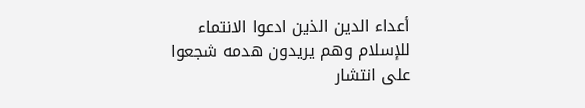أعداء الدين الذين ادعوا الانتماء للإسلام وهم يريدون هدمه شجعوا على انتشار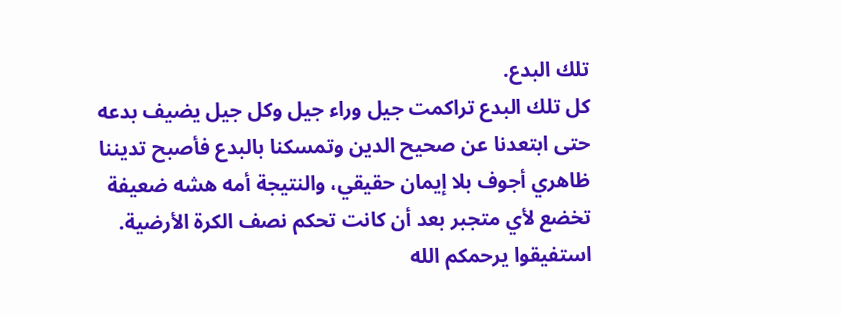تلك البدع.
كل تلك البدع تراكمت جيل وراء جيل وكل جيل يضيف بدعه حتى ابتعدنا عن صحيح الدين وتمسكنا بالبدع فأصبح تديننا ظاهري أجوف بلا إيمان حقيقي، والنتيجة أمه هشه ضعيفة تخضع لأي متجبر بعد أن كانت تحكم نصف الكرة الأرضية.
استفيقوا يرحمكم الله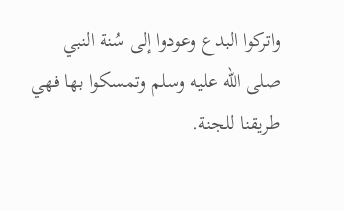واتركوا البدع وعودوا إلى سُنة النبي صلى الله عليه وسلم وتمسكوا بها فهي طريقنا للجنة.